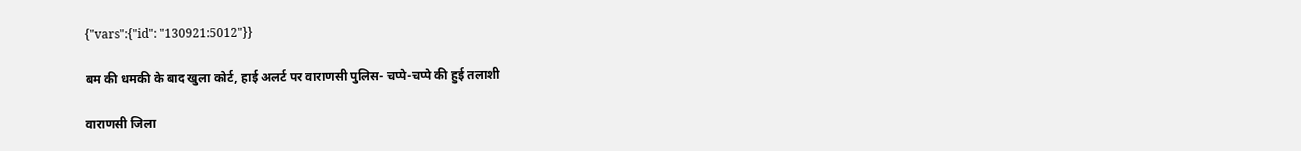{"vars":{"id": "130921:5012"}}

बम की धमकी के बाद खुला कोर्ट, हाई अलर्ट पर वाराणसी पुलिस- चप्पे-चप्पे की हुई तलाशी

वाराणसी जिला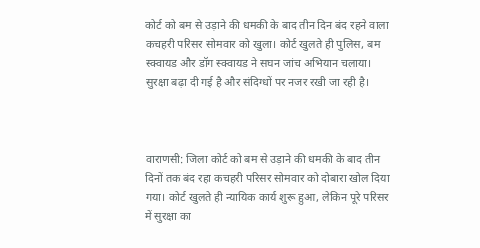कोर्ट को बम से उड़ाने की धमकी के बाद तीन दिन बंद रहने वाला कचहरी परिसर सोमवार को खुला। कोर्ट खुलते ही पुलिस, बम स्क्वायड और डॉग स्क्वायड ने सघन जांच अभियान चलाया। सुरक्षा बढ़ा दी गई है और संदिग्धों पर नजर रखी जा रही है।



वाराणसी: जिला कोर्ट को बम से उड़ाने की धमकी के बाद तीन दिनों तक बंद रहा कचहरी परिसर सोमवार को दोबारा खोल दिया गया। कोर्ट खुलते ही न्यायिक कार्य शुरू हुआ, लेकिन पूरे परिसर में सुरक्षा का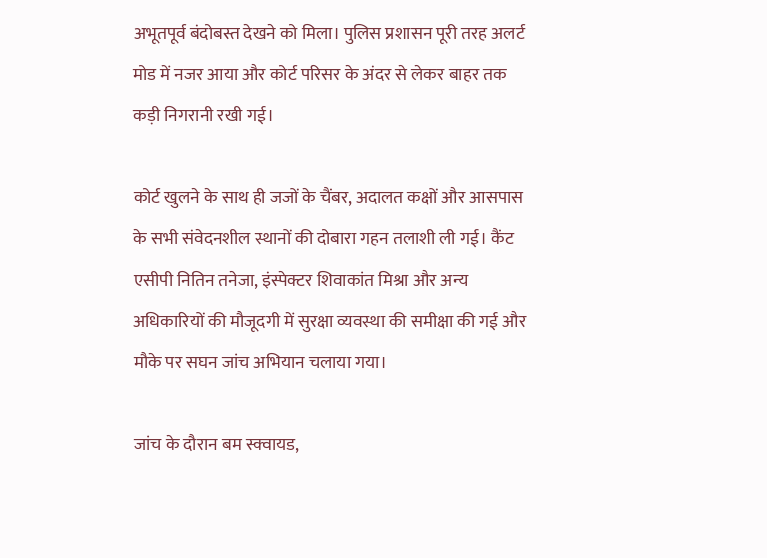अभूतपूर्व बंदोबस्त देखने को मिला। पुलिस प्रशासन पूरी तरह अलर्ट मोड में नजर आया और कोर्ट परिसर के अंदर से लेकर बाहर तक कड़ी निगरानी रखी गई।

कोर्ट खुलने के साथ ही जजों के चैंबर, अदालत कक्षों और आसपास के सभी संवेदनशील स्थानों की दोबारा गहन तलाशी ली गई। कैंट एसीपी नितिन तनेजा, इंस्पेक्टर शिवाकांत मिश्रा और अन्य अधिकारियों की मौजूदगी में सुरक्षा व्यवस्था की समीक्षा की गई और मौके पर सघन जांच अभियान चलाया गया।

जांच के दौरान बम स्क्वायड,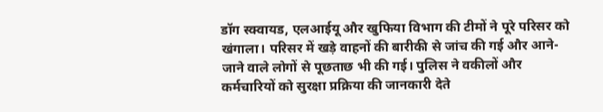डॉग स्क्वायड, एलआईयू और खुफिया विभाग की टीमों ने पूरे परिसर को खंगाला। परिसर में खड़े वाहनों की बारीकी से जांच की गई और आने-जाने वाले लोगों से पूछताछ भी की गई। पुलिस ने वकीलों और कर्मचारियों को सुरक्षा प्रक्रिया की जानकारी देते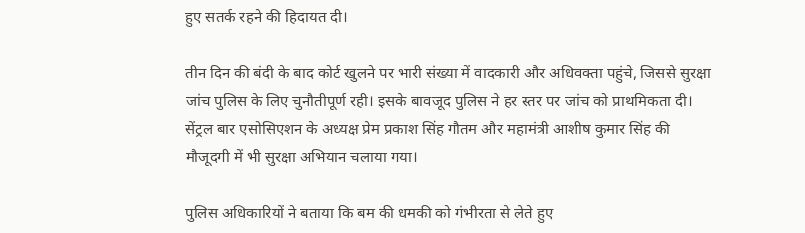हुए सतर्क रहने की हिदायत दी।

तीन दिन की बंदी के बाद कोर्ट खुलने पर भारी संख्या में वादकारी और अधिवक्ता पहुंचे, जिससे सुरक्षा जांच पुलिस के लिए चुनौतीपूर्ण रही। इसके बावजूद पुलिस ने हर स्तर पर जांच को प्राथमिकता दी। सेंट्रल बार एसोसिएशन के अध्यक्ष प्रेम प्रकाश सिंह गौतम और महामंत्री आशीष कुमार सिंह की मौजूदगी में भी सुरक्षा अभियान चलाया गया।

पुलिस अधिकारियों ने बताया कि बम की धमकी को गंभीरता से लेते हुए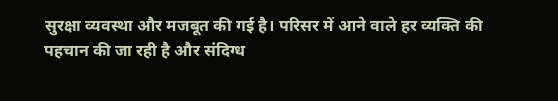सुरक्षा व्यवस्था और मजबूत की गई है। परिसर में आने वाले हर व्यक्ति की पहचान की जा रही है और संदिग्ध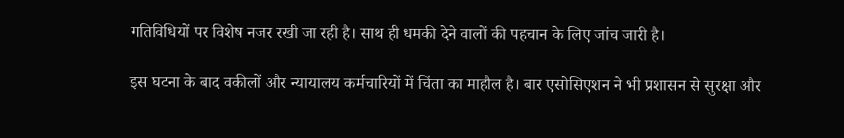गतिविधियों पर विशेष नजर रखी जा रही है। साथ ही धमकी देने वालों की पहचान के लिए जांच जारी है।

इस घटना के बाद वकीलों और न्यायालय कर्मचारियों में चिंता का माहौल है। बार एसोसिएशन ने भी प्रशासन से सुरक्षा और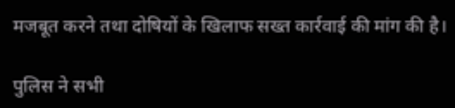मजबूत करने तथा दोषियों के खिलाफ सख्त कार्रवाई की मांग की है।

पुलिस ने सभी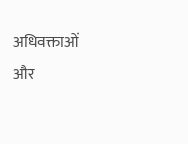अधिवक्ताओं और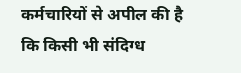कर्मचारियों से अपील की है कि किसी भी संदिग्ध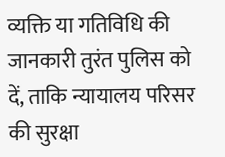व्यक्ति या गतिविधि की जानकारी तुरंत पुलिस को दें, ताकि न्यायालय परिसर की सुरक्षा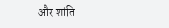और शांति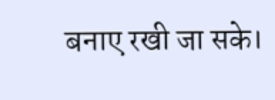बनाए रखी जा सके।